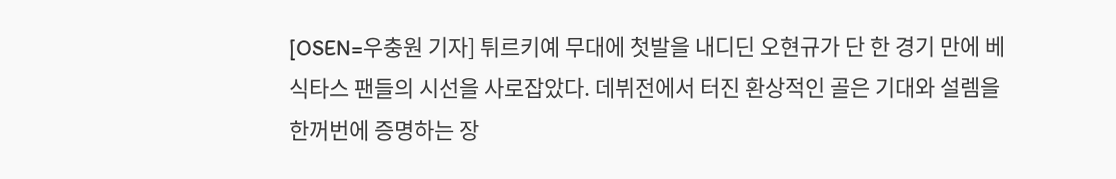[OSEN=우충원 기자] 튀르키예 무대에 첫발을 내디딘 오현규가 단 한 경기 만에 베식타스 팬들의 시선을 사로잡았다. 데뷔전에서 터진 환상적인 골은 기대와 설렘을 한꺼번에 증명하는 장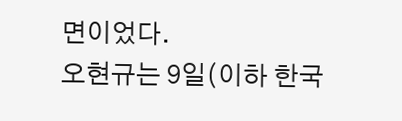면이었다.
오현규는 9일(이하 한국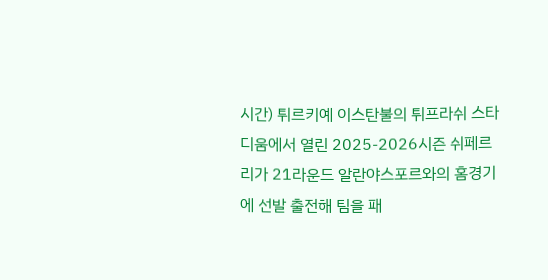시간) 튀르키예 이스탄불의 튀프라쉬 스타디움에서 열린 2025-2026시즌 쉬페르리가 21라운드 알란야스포르와의 홈경기에 선발 출전해 팀을 패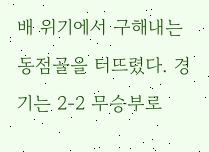배 위기에서 구해내는 동점골을 터뜨렸다. 경기는 2-2 무승부로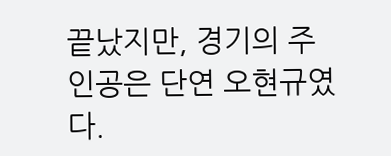끝났지만, 경기의 주인공은 단연 오현규였다.